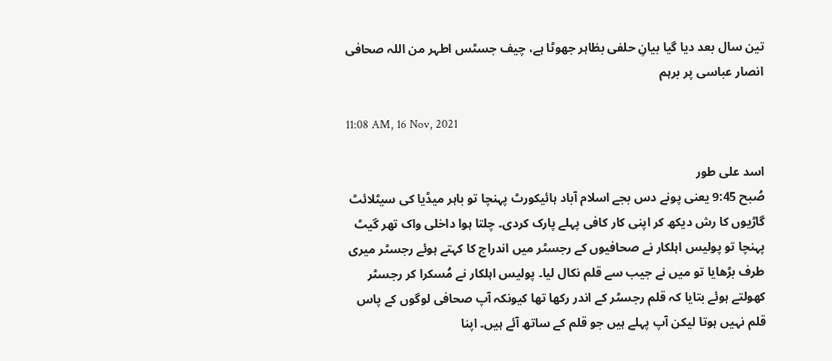تین سال بعد دیا گیا بیانِ حلفی بظاہر جھوٹا ہے، چیف جسٹس اطہر من اللہ صحافی انصار عباسی پر برہم

11:08 AM, 16 Nov, 2021

اسد علی طور
صُبح 9:45 یعنی پونے دس بجے اسلام آباد ہائیکورٹ پہنچا تو باہر میڈیا کی سیٹلائٹ گاڑیوں کا رش دیکھ کر اپنی کار کافی پہلے پارک کردی۔ چلتا ہوا داخلی واک تھر گیٹ پہنچا تو پولیس اہلکار نے صحافیوں کے رجسٹر میں اندراج کا کہتے ہوئے رجسٹر میری طرف بڑھایا تو میں نے جیب سے قلم نکال لیا۔ پولیس اہلکار نے مُسکرا کر رجسٹر کھولتے ہوئے بتایا کہ قلم رجسٹر کے اندر رکھا تھا کیونکہ آپ صحافی لوگوں کے پاس قلم نہیں ہوتا لیکن آپ پہلے ہیں جو قلم کے ساتھ آئے ہیں۔ اپنا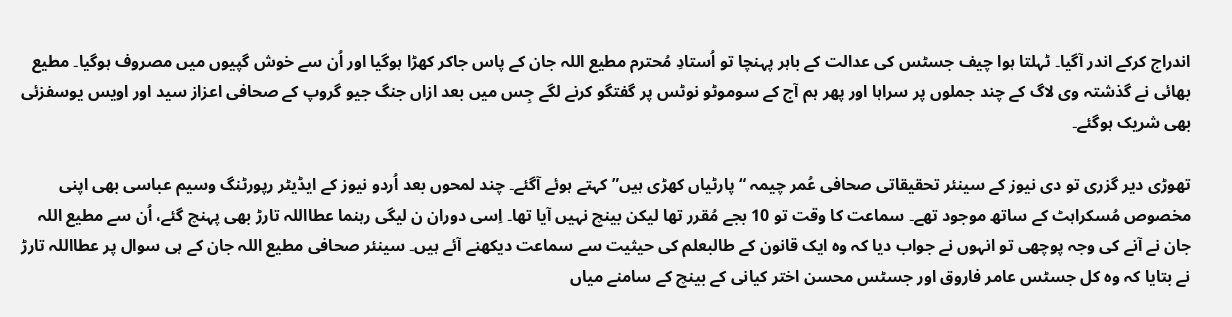اندراج کرکے اندر آگیا۔ ٹہلتا ہوا چیف جسٹس کی عدالت کے باہر پہنچا تو اُستادِ مُحترم مطیع اللہ جان کے پاس جاکر کھڑا ہوگیا اور اُن سے خوش گپیوں میں مصروف ہوگیا۔ مطیع بھائی نے گذشتہ وی لاگ کے چند جملوں پر سراہا اور پھر ہم آج کے سوموٹو نوٹس پر گفتگو کرنے لگے جِس میں بعد ازاں جنگ جیو گروپ کے صحافی اعزاز سید اور اویس یوسفزئی بھی شریک ہوگئے۔

تھوڑی دیر گزری تو دی نیوز کے سینئر تحقیقاتی صحافی عُمر چیمہ “پارٹیاں کھڑی ہیں” کہتے ہوئے آگئے۔ چند لمحوں بعد اُردو نیوز کے ایڈیٹر رپورٹنگ وسیم عباسی بھی اپنی مخصوص مُسکراہٹ کے ساتھ موجود تھے۔ سماعت کا وقت تو 10 بجے مُقرر تھا لیکن بینچ نہیں آیا تھا۔ اِسی دوران ن لیگی رہنما عطااللہ تارڑ بھی پہنچ گئے، اُن سے مطیع اللہ جان نے آنے کی وجہ پوچھی تو انہوں نے جواب دیا کہ وہ ایک قانون کے طالبعلم کی حیثیت سے سماعت دیکھنے آئے ہیں۔ سینئر صحافی مطیع اللہ جان کے ہی سوال پر عطااللہ تارڑ نے بتایا کہ وہ کل جسٹس عامر فاروق اور جسٹس محسن اختر کیانی کے بینچ کے سامنے میاں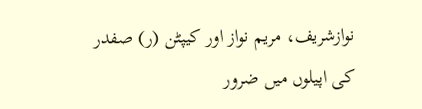نوازشریف، مریم نواز اور کیپٹن (ر) صفدر کی اپیلوں میں ضرور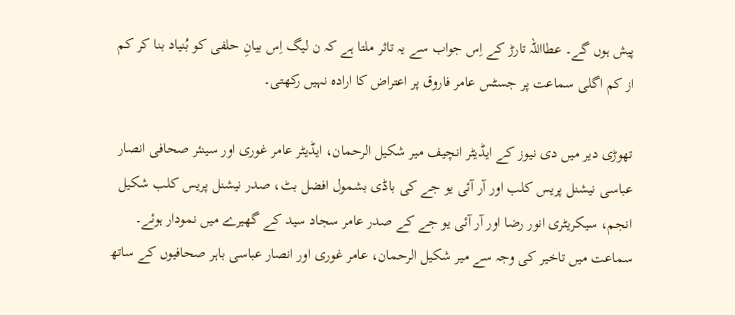پیش ہوں گے۔ عطااللہ تارڑ کے اِس جواب سے یہ تاثر ملتا ہے کہ ن لیگ اِس بیانِ حلفی کو بُنیاد بنا کر کم از کم اگلی سماعت پر جسٹس عامر فاروق پر اعتراض کا ارادہ نہیں رکھتی۔

تھوڑی دیر میں دی نیوز کے ایڈیٹر انچیف میر شکیل الرحمان، ایڈیٹر عامر غوری اور سینئر صحافی انصار عباسی نیشنل پریس کلب اور آر آئی یو جے کی باڈی بشمول افضل بٹ، صدر نیشنل پریس کلب شکیل انجم، سیکریٹری انور رضا اور آر آئی یو جے کے صدر عامر سجاد سید کے گھیرے میں نمودار ہوئے۔ سماعت میں تاخیر کی وجہ سے میر شکیل الرحمان، عامر غوری اور انصار عباسی باہر صحافیوں کے ساتھ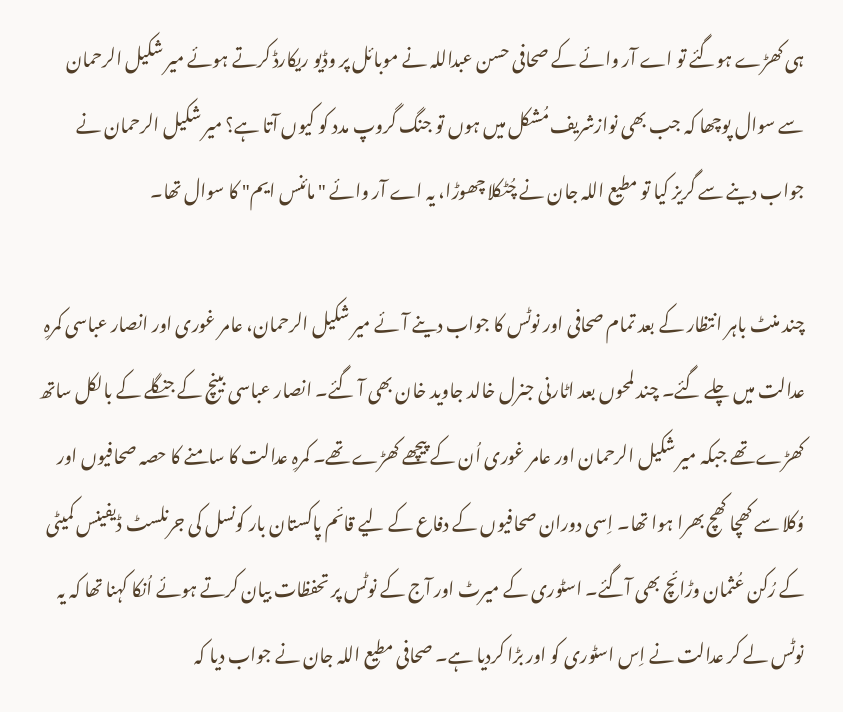ہی کھڑے ہوگئے تو اے آر وائے کے صحافی حسن عبداللہ نے موبائل پر وڈیو ریکارڈ کرتے ہوئے میر شکیل الرحمان سے سوال پوچھا کہ جب بھی نوازشریف مُشکل میں ہوں تو جنگ گروپ مدد کو کیوں آتا ہے؟ میر شکیل الرحمان نے جواب دینے سے گریز کیا تو مطیع اللہ جان نے چُٹکلا چھوڑا، یہ اے آر وائے "مائنس ایم" کا سوال تھا۔

چند منٹ باہر انتظار کے بعد تمام صحافی اور نوٹس کا جواب دینے آئے میر شکیل الرحمان، عامر غوری اور انصار عباسی کمرہِ عدالت میں چلے گئے۔ چند لمحوں بعد اٹارنی جنرل خالد جاوید خان بھی آ گئے۔ انصار عباسی بینچ کے جنگلے کے بالکل ساتھ کھڑے تھے جبکہ میر شکیل الرحمان اور عامر غوری اُن کے پیچھے کھڑے تھے۔ کمرہِ عدالت کا سامنے کا حصہ صحافیوں اور وُکلا سے کھچا کھچ بھرا ہوا تھا۔ اِسی دوران صحافیوں کے دفاع کے لیے قائم پاکستان بار کونسل کی جرنلسٹ ڈیفینس کمیٹی کے رُکن عُثمان وڑائچ بھی آگئے۔ اسٹوری کے میرٹ اور آج کے نوٹس پر تحفظات بیان کرتے ہوئے اُنکا کہنا تھا کہ یہ نوٹس لے کر عدالت نے اِس اسٹوری کو اور بڑا کردیا ہے۔ صحافی مطیع اللہ جان نے جواب دیا کہ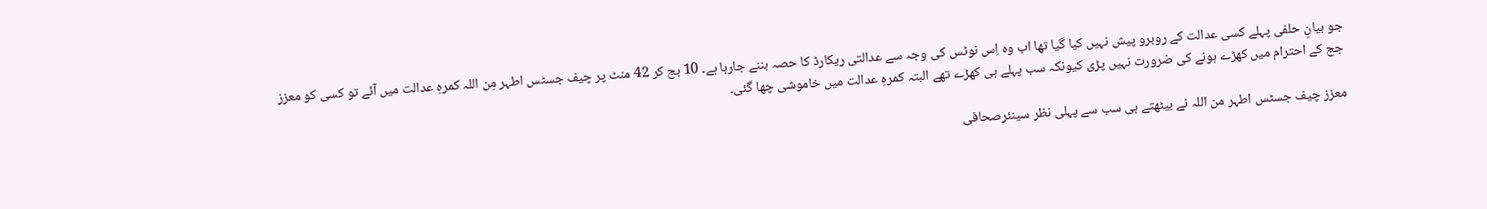جو بیانِ حلفی پہلے کسی عدالت کے روبرو پیش نہیں کیا گیا تھا اب وہ اِس نوٹس کی وجہ سے عدالتی ریکارڈ کا حصہ بننے جارہا ہے۔ 10 بج کر 42 منٹ پر چیف جسٹس اطہر مِن اللہ کمرہِ عدالت میں آئے تو کسی کو معزز جج کے احترام میں کھڑے ہونے کی ضرورت نہیں پڑی کیونکہ سب پہلے ہی کھڑے تھے البتہ کمرہِ عدالت میں خاموشی چھا گئی۔

معزز چیف جسٹس اطہر من اللہ نے بیٹھتے ہی سب سے پہلی نظر سینئرصحافی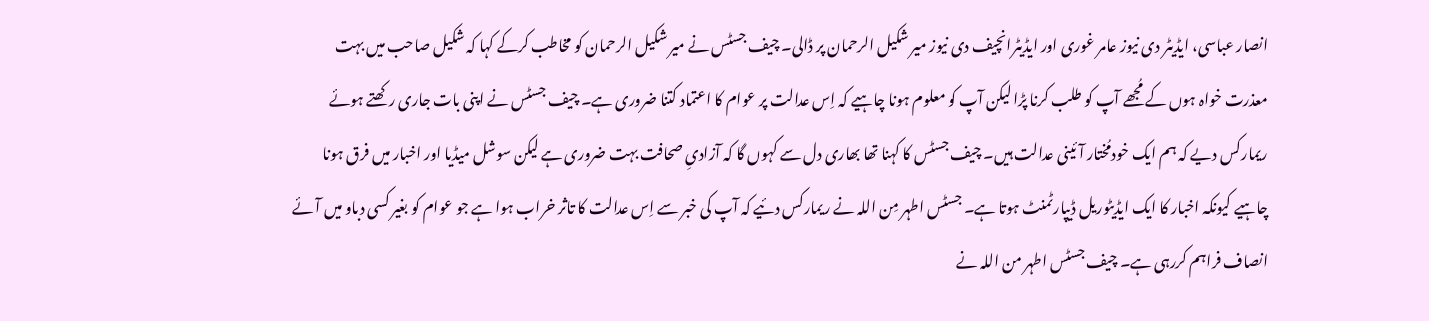انصار عباسی، ایڈیٹر دی نیوز عامر غوری اور ایڈیٹرانچیف دی نیوز میر شکیل الرحمان پر ڈالی۔ چیف جسٹس نے میر شکیل الرحمان کو مخاطب کرکے کہا کہ شکیل صاحب میں بہت معذرت خواہ ہوں کے مُجھے آپ کو طلب کرنا پڑا لیکن آپ کو معلوم ہونا چاہیے کہ اِس عدالت پر عوام کا اعتماد کتنا ضروری ہے۔ چیف جسٹس نے اپنی بات جاری رکھتے ہوئے ریمارکس دیے کہ ہم ایک خودمُختار آئینی عدالت ہیں۔ چیف جسٹس کا کہنا تھا بھاری دل سے کہوں گا کہ آزادیِ صحافت بہت ضروری ہے لیکن سوشل میڈیا اور اخبار میں فرق ہونا چاہیے کیونکہ اخبار کا ایک ایڈیٹوریل ڈیپارٹمنٹ ہوتا ہے۔ جسٹس اطہر مِن اللہ نے ریمارکس دئیے کہ آپ کی خبر سے اِس عدالت کا تاثر خراب ہوا ہے جو عوام کو بغیر کسی دباو میں آئے انصاف فراہم کررہی ہے۔ چیف جسٹس اطہر من اللہ نے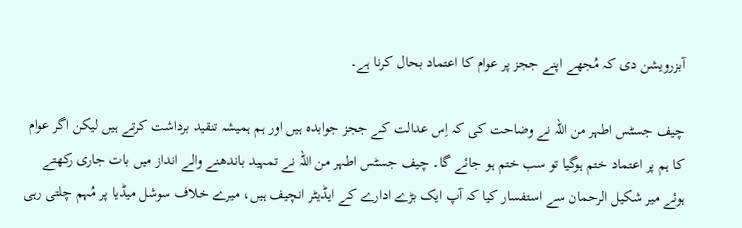آبزرویشن دی کہ مُجھے اپنے ججز پر عوام کا اعتماد بحال کرنا ہے۔

چیف جسٹس اطہر من اللہ نے وضاحت کی کہ اِس عدالت کے ججز جوابدہ ہیں اور ہم ہمیشہ تنقید برداشت کرتے ہیں لیکن اگر عوام کا ہم پر اعتماد ختم ہوگیا تو سب ختم ہو جائے گا۔ چیف جسٹس اطہر من اللہ نے تمہید باندھنے والے انداز میں بات جاری رکھتے ہوئے میر شکیل الرحمان سے استفسار کیا کہ آپ ایک بڑے ادارے کے ایڈیٹر انچیف ہیں، میرے خلاف سوشل میڈیا پر مُہم چلتی رہی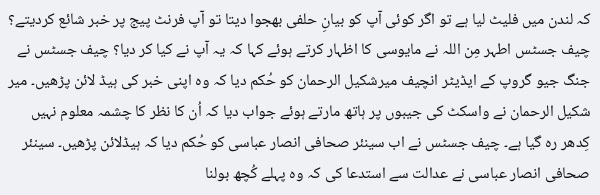کہ لندن میں فلیٹ لیا ہے تو اگر کوئی آپ کو بیانِ حلفی بھجوا دیتا تو آپ فرنٹ پیج پر خبر شائع کردیتے؟ چیف جسٹس اطہر مِن اللہ نے مایوسی کا اظہار کرتے ہوئے کہا کہ یہ آپ نے کیا کر دیا؟ چیف جسٹس نے جنگ جیو گروپ کے ایڈیٹر انچیف میرشکیل الرحمان کو حُکم دیا کہ وہ اپنی خبر کی ہیڈ لائن پڑھیں۔ میر شکیل الرحمان نے واسکٹ کی جیبوں پر ہاتھ مارتے ہوئے جواب دیا کہ اُن کا نظر کا چشمہ معلوم نہیں کِدھر رہ گیا ہے۔ چیف جسٹس نے اب سینئر صحافی انصار عباسی کو حُکم دیا کہ ہیڈلائن پڑھیں۔ سینئر صحافی انصار عباسی نے عدالت سے استدعا کی کہ وہ پہلے کُچھ بولنا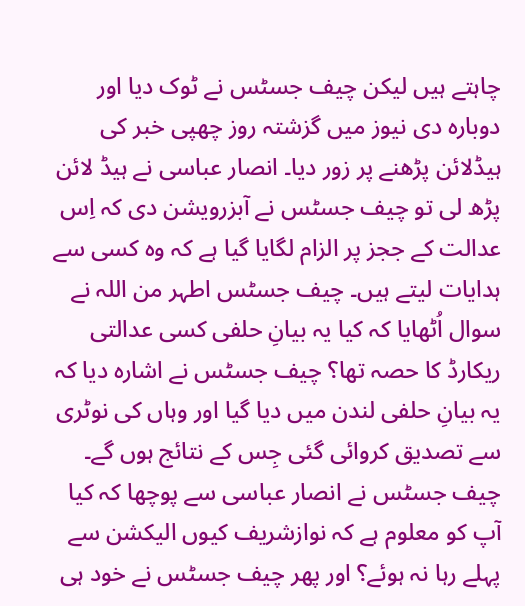چاہتے ہیں لیکن چیف جسٹس نے ٹوک دیا اور دوبارہ دی نیوز میں گزشتہ روز چھپی خبر کی ہیڈلائن پڑھنے پر زور دیا۔ انصار عباسی نے ہیڈ لائن پڑھ لی تو چیف جسٹس نے آبزرویشن دی کہ اِس عدالت کے ججز پر الزام لگایا گیا ہے کہ وہ کسی سے ہدایات لیتے ہیں۔ چیف جسٹس اطہر من اللہ نے سوال اُٹھایا کہ کیا یہ بیانِ حلفی کسی عدالتی ریکارڈ کا حصہ تھا؟ چیف جسٹس نے اشارہ دیا کہ یہ بیانِ حلفی لندن میں دیا گیا اور وہاں کی نوٹری سے تصدیق کروائی گئی جِس کے نتائج ہوں گے۔ چیف جسٹس نے انصار عباسی سے پوچھا کہ کیا آپ کو معلوم ہے کہ نوازشریف کیوں الیکشن سے پہلے رہا نہ ہوئے؟ اور پھر چیف جسٹس نے خود ہی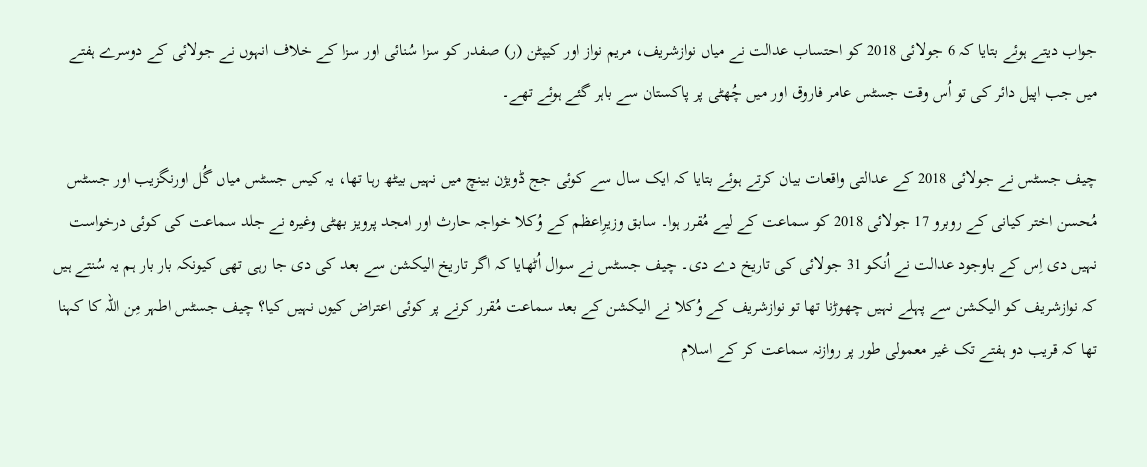جواب دیتے ہوئے بتایا کہ 6 جولائی 2018 کو احتساب عدالت نے میاں نوازشریف، مریم نواز اور کیپٹن (ر) صفدر کو سزا سُنائی اور سزا کے خلاف انہوں نے جولائی کے دوسرے ہفتے میں جب اپیل دائر کی تو اُس وقت جسٹس عامر فاروق اور میں چُھٹی پر پاکستان سے باہر گئے ہوئے تھے۔

چیف جسٹس نے جولائی 2018 کے عدالتی واقعات بیان کرتے ہوئے بتایا کہ ایک سال سے کوئی جج ڈویژن بینچ میں نہیں بیٹھ رہا تھا، یہ کیس جسٹس میاں گُل اورنگزیب اور جسٹس مُحسن اختر کیانی کے روبرو 17 جولائی 2018 کو سماعت کے لیے مُقرر ہوا۔ سابق وزیرِاعظم کے وُکلا خواجہ حارث اور امجد پرویز بھٹی وغیرہ نے جلد سماعت کی کوئی درخواست نہیں دی اِس کے باوجود عدالت نے اُنکو 31 جولائی کی تاریخ دے دی۔ چیف جسٹس نے سوال اُٹھایا کہ اگر تاریخ الیکشن سے بعد کی دی جا رہی تھی کیونکہ بار بار ہم یہ سُنتے ہیں کہ نوازشریف کو الیکشن سے پہلے نہیں چھوڑنا تھا تو نوازشریف کے وُکلا نے الیکشن کے بعد سماعت مُقرر کرنے پر کوئی اعتراض کیوں نہیں کیا؟ چیف جسٹس اطہر مِن اللہ کا کہنا تھا کہ قریب دو ہفتے تک غیر معمولی طور پر روازنہ سماعت کر کے اسلام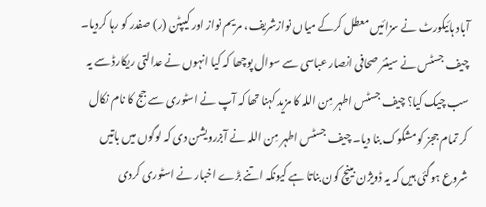آباد ہائیکورٹ نے سزائیں معطل کرکے میاں نوازشریف، مریم نواز اور کیپٹن (ر) صفدر کو رہا کردیا۔ چیف جسٹس نے سینئر صحافی انصار عباسی سے سوال پوچھا کہ کیا انہوں نے عدالتی ریکارڈ سے یہ سب چیک کیا؟ چیف جسٹس اطہر مِن اللہ کا مزید کہنا تھا کہ آپ نے اسٹوری سے جج کا نام نکال کر تمام ججز کو مشکوک بنا دیا۔ چیف جسٹس اطہر مِن اللہ نے آبزرویشن دی کہ لوگوں میں باتیں شروع ہوگئی ہیں کہ یہ ڈویژن بینچ کون بناتا ہے کیونکہ اتنے بڑے اخبار نے اسٹوری کردی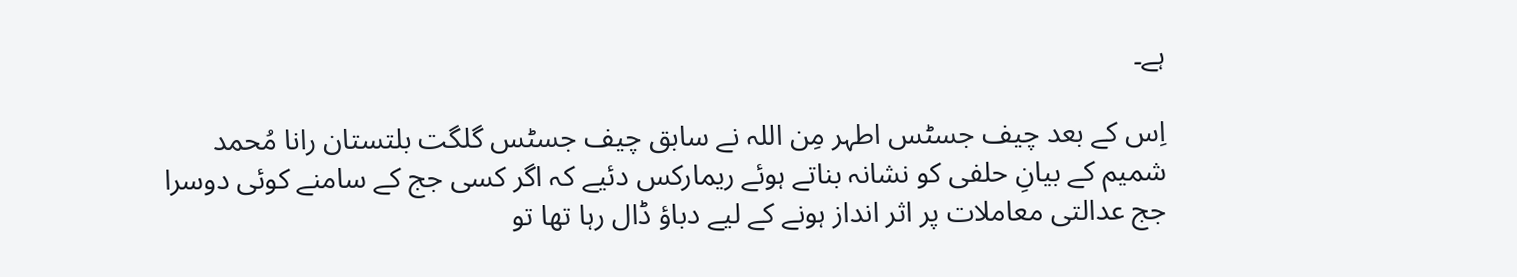ہے۔

اِس کے بعد چیف جسٹس اطہر مِن اللہ نے سابق چیف جسٹس گلگت بلتستان رانا مُحمد شمیم کے بیانِ حلفی کو نشانہ بناتے ہوئے ریمارکس دئیے کہ اگر کسی جج کے سامنے کوئی دوسرا جج عدالتی معاملات پر اثر انداز ہونے کے لیے دباؤ ڈال رہا تھا تو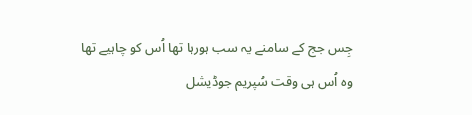جِس جج کے سامنے یہ سب ہورہا تھا اُس کو چاہیے تھا وہ اُس ہی وقت سُپریم جوڈیشل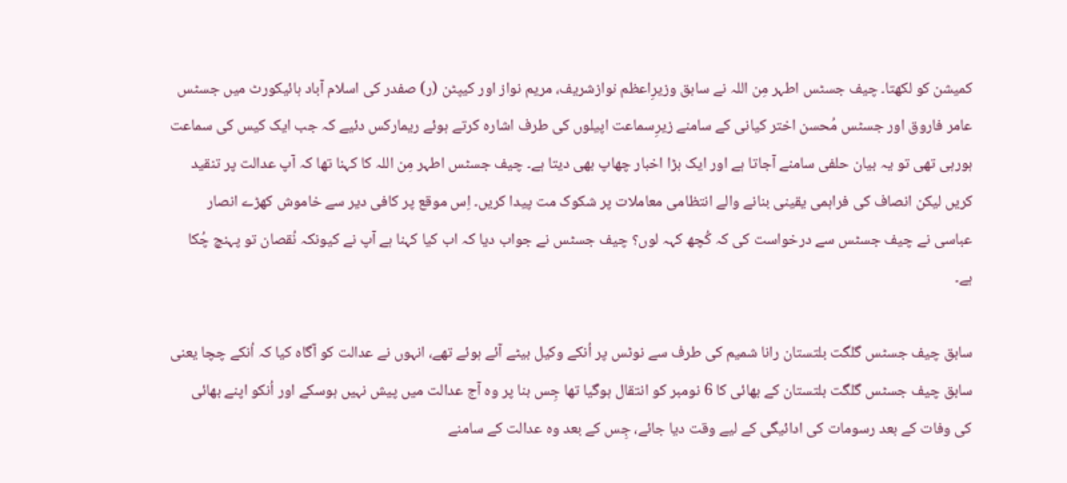کمیشن کو لکھتا۔ چیف جسٹس اطہر مِن اللہ نے سابق وزیرِاعظم نوازشریف، مریم نواز اور کیپٹن (ر) صفدر کی اسلام آباد ہائیکورٹ میں جسٹس عامر فاروق اور جسٹس مُحسن اختر کیانی کے سامنے زیرِسماعت اپیلوں کی طرف اشارہ کرتے ہوئے ریمارکس دئیے کہ جب ایک کیس کی سماعت ہورہی تھی تو یہ بیان حلفی سامنے آجاتا ہے اور ایک بڑا اخبار چھاپ بھی دیتا ہے۔ چیف جسٹس اطہر مِن اللہ کا کہنا تھا کہ آپ عدالت پر تنقید کریں لیکن انصاف کی فراہمی یقینی بنانے والے انتظامی معاملات پر شکوک مت پیدا کریں۔ اِس موقع پر کافی دیر سے خاموش کھڑے انصار عباسی نے چیف جسٹس سے درخواست کی کہ کُچھ کہہ لوں؟ چیف جسٹس نے جواب دیا کہ اب کیا کہنا ہے آپ نے کیونکہ نُقصان تو پہنچ چُکا ہے۔

سابق چیف جسٹس گلگت بلتستان رانا شمیم کی طرف سے نوٹس پر اُنکے وکیل بیٹے آئے ہوئے تھے، انہوں نے عدالت کو آگاہ کیا کہ اُنکے چچا یعنی سابق چیف جسٹس گلگت بلتستان کے بھائی کا 6 نومبر کو انتقال ہوگیا تھا جِس بنا پر وہ آج عدالت میں پیش نہیں ہوسکے اور اُنکو اپنے بھائی کی وفات کے بعد رسومات کی ادائیگی کے لیے وقت دیا جائے، جِس کے بعد وہ عدالت کے سامنے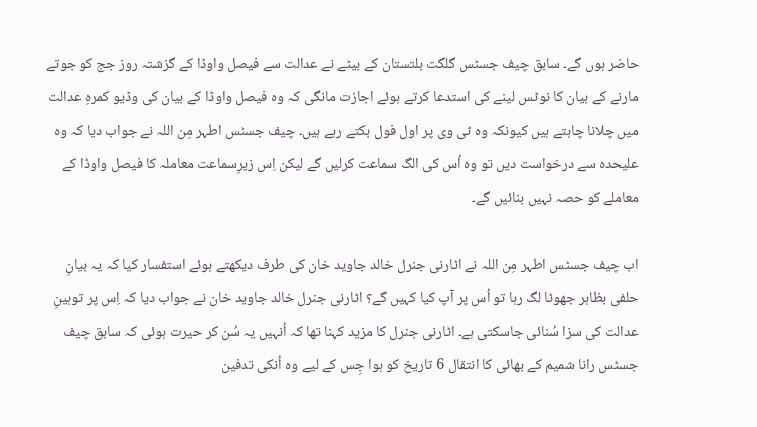حاضر ہوں گے۔ سابق چیف جسٹس گلگت بلتستان کے بیٹے نے عدالت سے فیصل واوڈا کے گزشتہ روز جج کو جوتے مارنے کے بیان کا نوٹس لینے کی استدعا کرتے ہوئے اجازت مانگی کہ وہ فیصل واوڈا کے بیان کی وڈیو کمرہِ عدالت میں چلانا چاہتے ہیں کیونکہ وہ ٹی وی پر اول فول بکتے رہے ہیں۔ چیف جسٹس اطہر مِن اللہ نے جواب دیا کہ وہ علیحدہ سے درخواست دیں تو وہ اُس کی الگ سماعت کرلیں گے لیکن اِس زیرِسماعت معاملہ کا فیصل واوڈا کے معاملے کو حصہ نہیں بنائیں گے۔

اب چیف جسٹس اطہر مِن اللہ نے اٹارنی جنرل خالد جاوید خان کی طرف دیکھتے ہوئے استفسار کیا کہ یہ بیانِ حلفی بظاہر جھوٹا لگ رہا تو اُس پر آپ کیا کہیں گے؟ اٹارنی جنرل خالد جاوید خان نے جواب دیا کہ اِس پر توہینِ عدالت کی سزا سُنائی جاسکتی ہے۔ اٹارنی جنرل کا مزید کہنا تھا کہ اُنہیں یہ سُن کر حیرت ہوئی کہ سابق چیف جسٹس رانا شمیم کے بھائی کا انتقال 6 تاریخ کو ہوا جِس کے لیے وہ اُنکی تدفین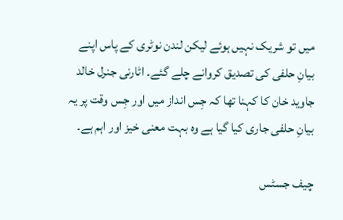میں تو شریک نہیں ہوئے لیکن لندن نوٹری کے پاس اپنے بیانِ حلفی کی تصدیق کروانے چلے گئے۔ اٹارنی جنرل خالد جاوید خان کا کہنا تھا کہ جِس انداز میں اور جِس وقت پر یہ بیانِ حلفی جاری کیا گیا ہے وہ بہت معنی خیز اور اہم ہے۔

چیف جسٹس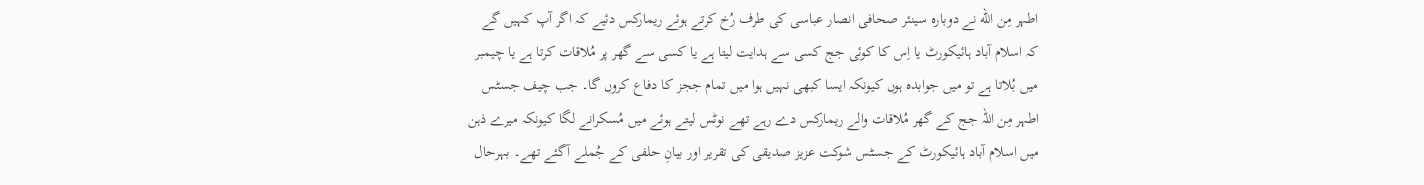اطہر مِن الله نے دوبارہ سینئر صحافی انصار عباسی کی طرف رُخ کرتے ہوئے ریمارکس دئیے کہ اگر آپ کہیں گے کہ اسلام آباد ہائیکورٹ یا اِس کا کوئی جج کسی سے ہدایت لیتا ہے یا کسی سے گھر پر مُلاقات کرتا ہے یا چیمبر میں بُلاتا ہے تو میں جوابدہ ہوں کیونکہ ایسا کبھی نہیں ہوا میں تمام ججز کا دفاع کروں گا۔ جب چیف جسٹس اطہر مِن اللہ جج کے گھر مُلاقات والے ریمارکس دے رہے تھے نوٹس لیتے ہوئے میں مُسکرانے لگا کیونکہ میرے ذہن میں اسلام آباد ہائیکورٹ کے جسٹس شوکت عزیز صدیقی کی تقریر اور بیانِ حلفی کے جُملے آگئے تھے۔ بہرحال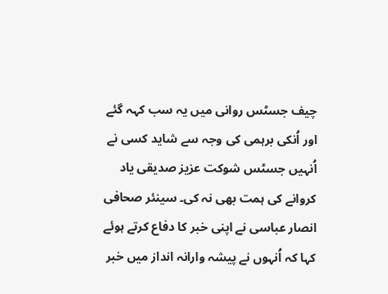چیف جسٹس روانی میں یہ سب کہہ گئے اور اُنکی برہمی کی وجہ سے شاید کسی نے اُنہیں جسٹس شوکت عزیز صدیقی یاد کروانے کی ہمت بھی نہ کی۔ سینئر صحافی انصار عباسی نے اپنی خبر کا دفاع کرتے ہوئے کہا کہ اُنہوں نے پیشہ وارانہ انداز میں خبر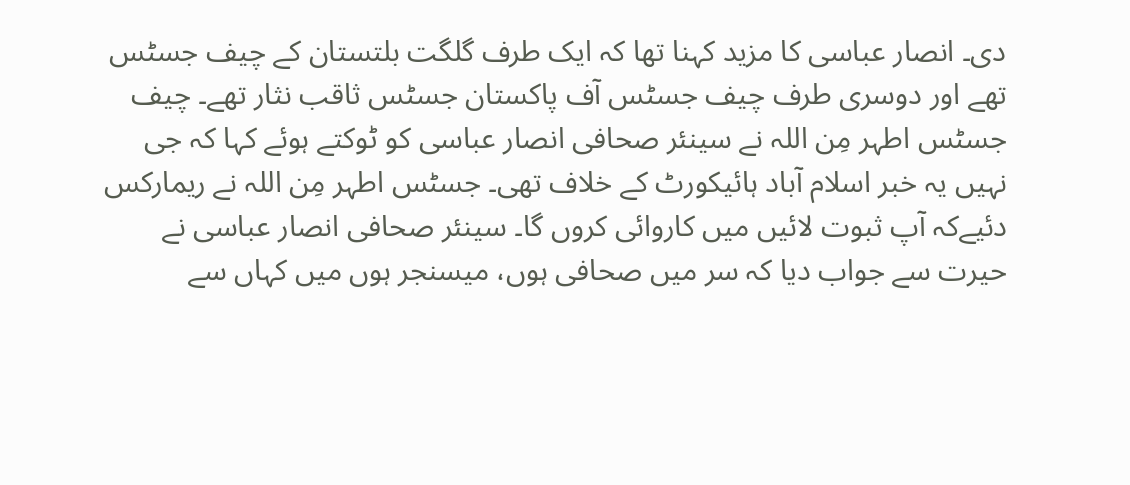دی۔ انصار عباسی کا مزید کہنا تھا کہ ایک طرف گلگت بلتستان کے چیف جسٹس تھے اور دوسری طرف چیف جسٹس آف پاکستان جسٹس ثاقب نثار تھے۔ چیف جسٹس اطہر مِن اللہ نے سینئر صحافی انصار عباسی کو ٹوکتے ہوئے کہا کہ جی نہیں یہ خبر اسلام آباد ہائیکورٹ کے خلاف تھی۔ جسٹس اطہر مِن اللہ نے ریمارکس دئیےکہ آپ ثبوت لائیں میں کاروائی کروں گا۔ سینئر صحافی انصار عباسی نے حیرت سے جواب دیا کہ سر میں صحافی ہوں، میسنجر ہوں میں کہاں سے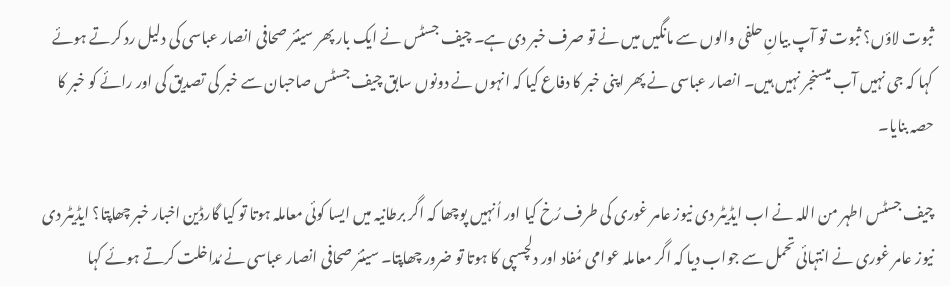ثبوت لاؤں؟ ثبوت تو آپ بیانِ حلفی والوں سے مانگیں میں نے تو صرف خبر دی ہے۔ چیف جسٹس نے ایک بار پھر سینئر صحافی انصار عباسی کی دلیل رد کرتے ہوئے کہا کہ جی نہیں آب میسنجر نہیں ہیں۔ انصار عباسی نے پھر اپنی خبر کا دفاع کیا کہ انہوں نے دونوں سابق چیف جسٹس صاحبان سے خبر کی تصدیق کی اور رائے کو خبر کا حصہ بنایا۔

چیف جسٹس اطہر من اللہ نے اب ایڈیٹر دی نیوز عامر غوری کی طرف رُخ کیا اور اُنہیں پوچھا کہ اگر برطانیہ میں ایسا کوئی معاملہ ہوتا تو کیا گارڈین اخبار خبر چھاپتا؟ ایڈیٹر دی نیوز عامر غوری نے انتہائی تحمل سے جواب دیا کہ اگر معاملہ عوامی مُفاد اور دلچسپی کا ہوتا تو ضرور چھاپتا۔ سینئر صحافی انصار عباسی نے مُداخلت کرتے ہوئے کہا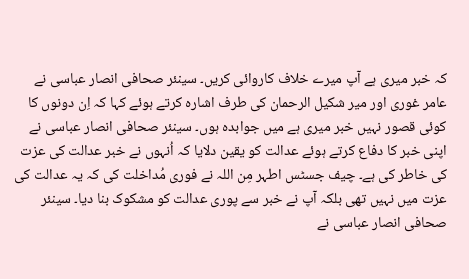کہ خبر میری ہے آپ میرے خلاف کاروائی کریں۔ سینئر صحافی انصار عباسی نے عامر غوری اور میر شکیل الرحمان کی طرف اشارہ کرتے ہوئے کہا کہ اِن دونوں کا کوئی قصور نہیں خبر میری ہے میں جوابدہ ہوں۔ سینئر صحافی انصار عباسی نے اپنی خبر کا دفاع کرتے ہوئے عدالت کو یقین دلایا کہ اُنہوں نے خبر عدالت کی عزت کی خاطر کی ہے۔ چیف جسٹس اطہر مِن اللہ نے فوری مُداخلت کی کہ یہ عدالت کی عزت میں نہیں تھی بلکہ آپ نے خبر سے پوری عدالت کو مشکوک بنا دیا۔ سینئر صحافی انصار عباسی نے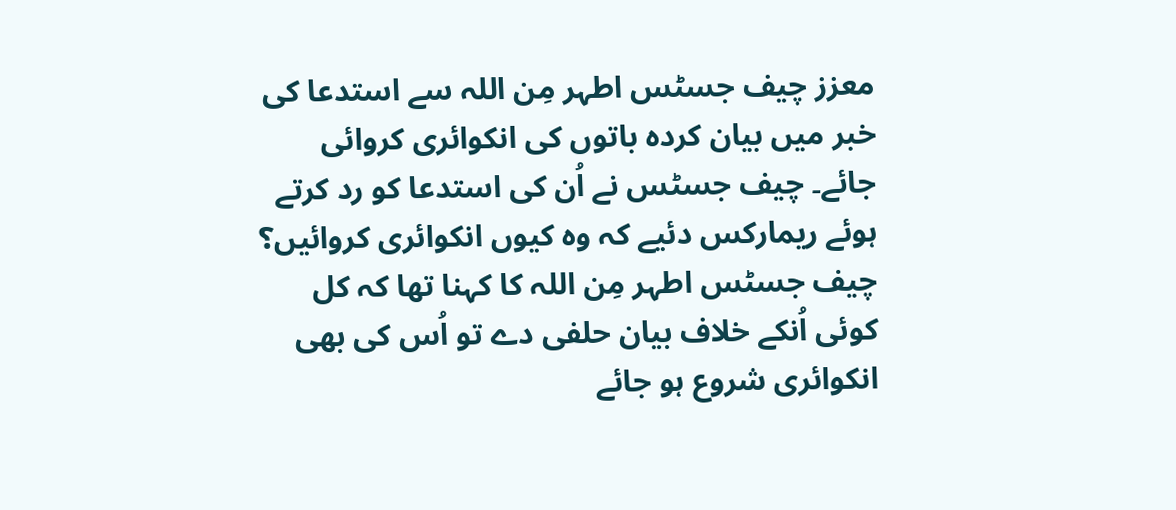معزز چیف جسٹس اطہر مِن اللہ سے استدعا کی خبر میں بیان کردہ باتوں کی انکوائری کروائی جائے۔ چیف جسٹس نے اُن کی استدعا کو رد کرتے ہوئے ریمارکس دئیے کہ وہ کیوں انکوائری کروائیں؟ چیف جسٹس اطہر مِن اللہ کا کہنا تھا کہ کل کوئی اُنکے خلاف بیان حلفی دے تو اُس کی بھی انکوائری شروع ہو جائے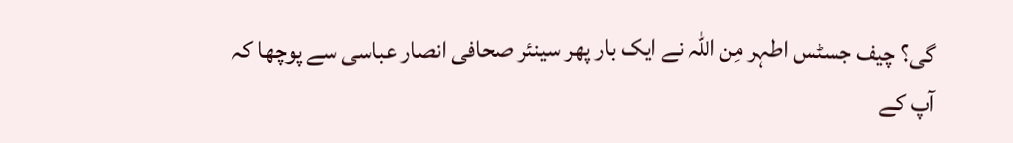گی؟ چیف جسٹس اطہر مِن اللہ نے ایک بار پھر سینئر صحافی انصار عباسی سے پوچھا کہ آپ کے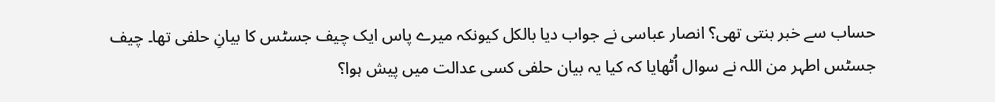حساب سے خبر بنتی تھی؟ انصار عباسی نے جواب دیا بالکل کیونکہ میرے پاس ایک چیف جسٹس کا بیانِ حلفی تھا۔ چیف جسٹس اطہر من اللہ نے سوال اُٹھایا کہ کیا یہ بیان حلفی کسی عدالت میں پیش ہوا؟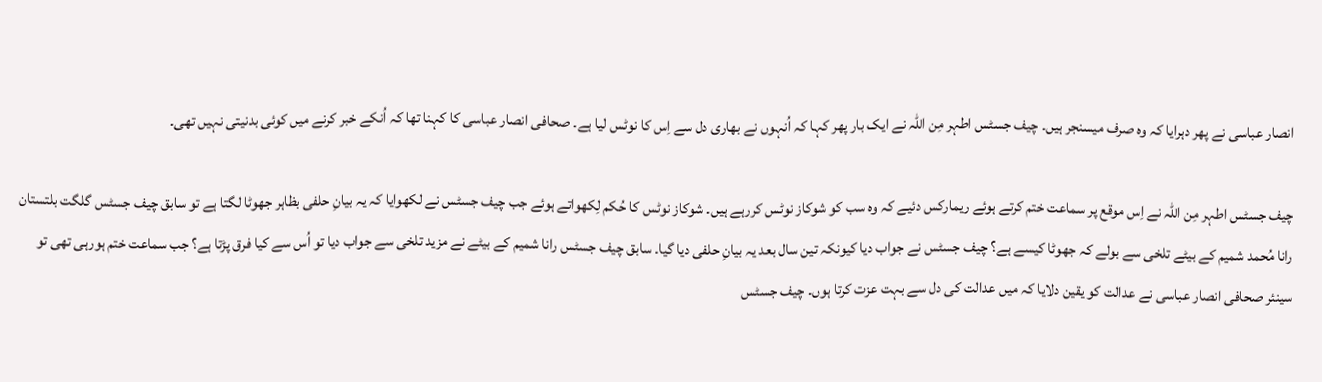انصار عباسی نے پھر دہرایا کہ وہ صرف میسنجر ہیں۔ چیف جسٹس اطہر مِن اللہ نے ایک بار پھر کہا کہ اُنہوں نے بھاری دل سے اِس کا نوٹس لیا ہے۔ صحافی انصار عباسی کا کہنا تھا کہ اُنکے خبر کرنے میں کوئی بدنیتی نہیں تھی۔

چیف جسٹس اطہر مِن اللہ نے اِس موقع پر سماعت ختم کرتے ہوئے ریمارکس دئیے کہ وہ سب کو شوکاز نوٹس کررہے ہیں۔ شوکاز نوٹس کا حُکم لِکھواتے ہوئے جب چیف جسٹس نے لکھوایا کہ یہ بیانِ حلفی بظاہر جھوٹا لگتا ہے تو سابق چیف جسٹس گلگت بلتستان رانا مُحمد شمیم کے بیٹے تلخی سے بولے کہ جھوٹا کیسے ہے؟ چیف جسٹس نے جواب دیا کیونکہ تین سال بعد یہ بیانِ حلفی دیا گیا۔ سابق چیف جسٹس رانا شمیم کے بیٹے نے مزید تلخی سے جواب دیا تو اُس سے کیا فرق پڑتا ہے؟ جب سماعت ختم ہورہی تھی تو سینئر صحافی انصار عباسی نے عدالت کو یقین دلایا کہ میں عدالت کی دل سے بہت عزت کرتا ہوں۔ چیف جسٹس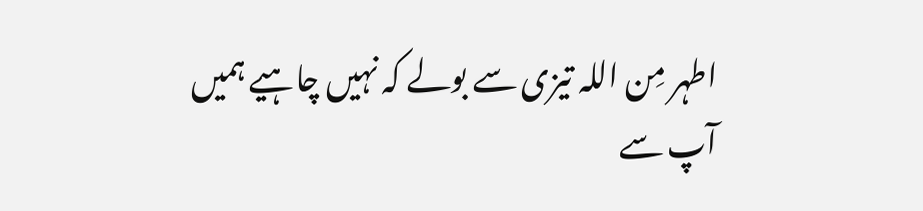اطہر مِن اللہ تیزی سے بولے کہ نہیں چاہیے ہمیں آپ سے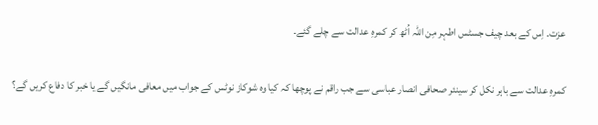عزت۔ اِس کے بعد چیف جسٹس اطہر مِن اللہ اُٹھ کر کمرہِ عدالت سے چلے گئے۔

کمرہِ عدالت سے باہر نکل کر سینئر صحافی انصار عباسی سے جب راقم نے پوچھا کہ کیا وہ شوکاز نوٹس کے جواب میں معافی مانگیں گے یا خبر کا دفاع کریں گے؟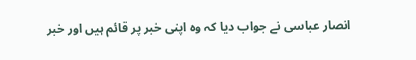انصار عباسی نے جواب دیا کہ وہ اپنی خبر پر قائم ہیں اور خبر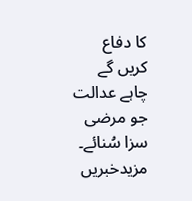کا دفاع کریں گے چاہے عدالت جو مرضی سزا سُنائے۔
مزیدخبریں